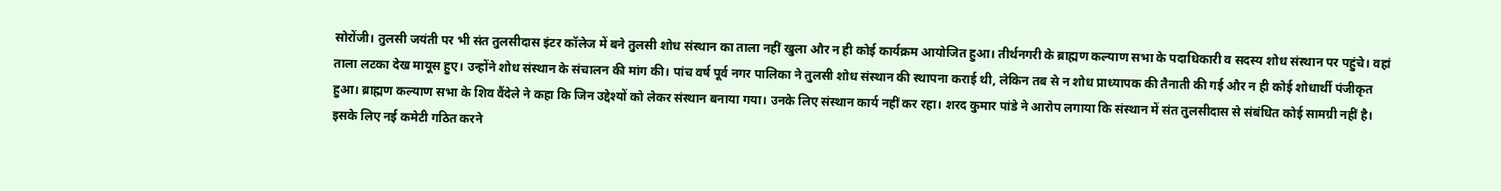सोरोंजी। तुलसी जयंती पर भी संत तुलसीदास इंटर कॉलेज में बने तुलसी शोध संस्थान का ताला नहीं खुला और न ही कोई कार्यक्रम आयोजित हुआ। तीर्थनगरी के ब्राह्मण कल्याण सभा के पदाधिकारी व सदस्य शोध संस्थान पर पहुंचे। वहां ताला लटका देख मायूस हुए। उन्होंने शोध संस्थान के संचालन की मांग की। पांच वर्ष पूर्व नगर पालिका ने तुलसी शोध संस्थान की स्थापना कराई थी, लेकिन तब से न शोध प्राध्यापक की तैनाती की गई और न ही कोई शोधार्थी पंजीकृत हुआ। ब्राह्मण कल्याण सभा के शिव वैंदेले ने कहा कि जिन उद्देश्यों को लेकर संस्थान बनाया गया। उनके लिए संस्थान कार्य नहीं कर रहा। शरद कुमार पांडे ने आरोप लगाया कि संस्थान में संत तुलसीदास से संबंधित कोई सामग्री नहीं है। इसके लिए नई कमेटी गठित करने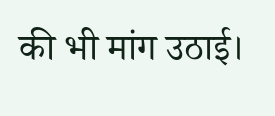की भी मांग उठाई।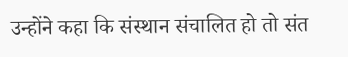उन्होंने कहा कि संस्थान संचालित हो तो संत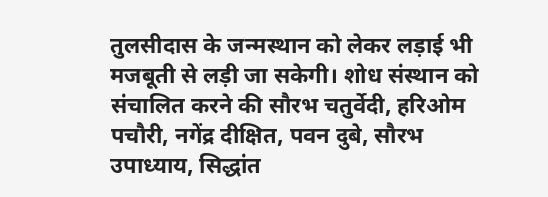तुलसीदास के जन्मस्थान को लेकर लड़ाई भी मजबूती से लड़ी जा सकेगी। शोध संस्थान को संचालित करने की सौरभ चतुर्वेदी, हरिओम पचौरी, नगेंद्र दीक्षित, पवन दुबे, सौरभ उपाध्याय, सिद्धांत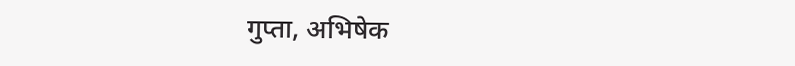गुप्ता, अभिषेक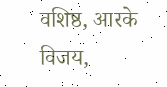वशिष्ठ, आरके विजय,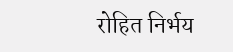रोहित निर्भय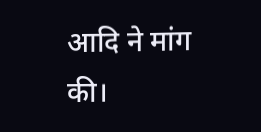आदि ने मांग की।